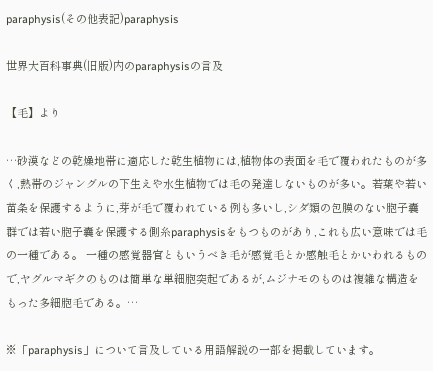paraphysis(その他表記)paraphysis

世界大百科事典(旧版)内のparaphysisの言及

【毛】より

…砂漠などの乾燥地帯に適応した乾生植物には,植物体の表面を毛で覆われたものが多く,熱帯のジャングルの下生えや水生植物では毛の発達しないものが多い。若葉や若い苗条を保護するように,芽が毛で覆われている例も多いし,シダ類の包膜のない胞子囊群では若い胞子囊を保護する側糸paraphysisをもつものがあり,これも広い意味では毛の一種である。 一種の感覚器官ともいうべき毛が感覚毛とか感触毛とかいわれるもので,ヤグルマギクのものは簡単な単細胞突起であるが,ムジナモのものは複雑な構造をもった多細胞毛である。…

※「paraphysis」について言及している用語解説の一部を掲載しています。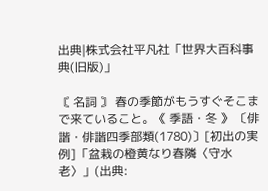出典|株式会社平凡社「世界大百科事典(旧版)」

〘 名詞 〙 春の季節がもうすぐそこまで来ていること。《 季語・冬 》 〔俳諧・俳諧四季部類(1780)〕[初出の実例]「盆栽の橙黄なり春隣〈守水老〉」(出典: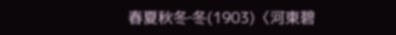春夏秋冬‐冬(1903)〈河東碧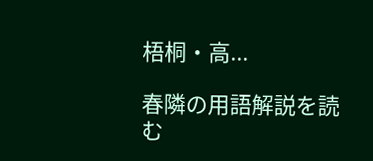梧桐・高...

春隣の用語解説を読む